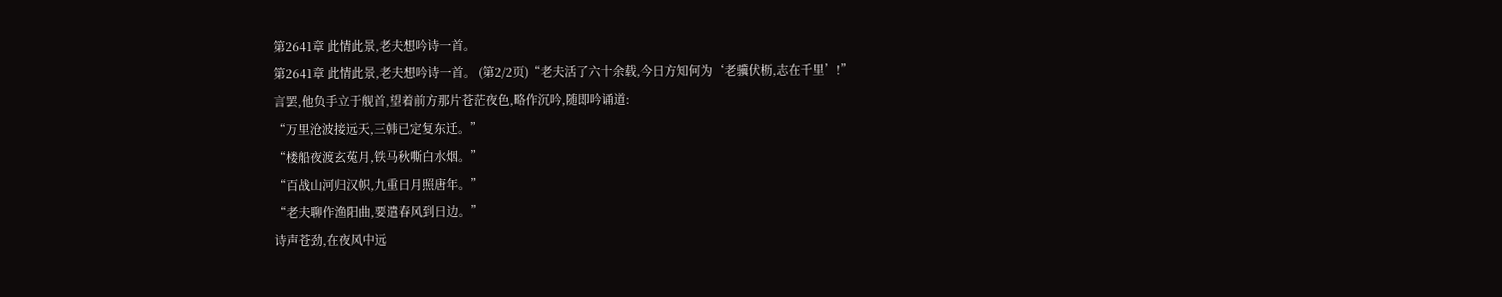第2641章 此情此景,老夫想吟诗一首。
第2641章 此情此景,老夫想吟诗一首。 (第2/2页)“老夫活了六十余载,今日方知何为‘老骥伏枥,志在千里’!”
言罢,他负手立于舰首,望着前方那片苍茫夜色,略作沉吟,随即吟诵道:
“万里沧波接远天,三韩已定复东迁。”
“楼船夜渡玄菟月,铁马秋嘶白水烟。”
“百战山河归汉帜,九重日月照唐年。”
“老夫聊作渔阳曲,要遣春风到日边。”
诗声苍劲,在夜风中远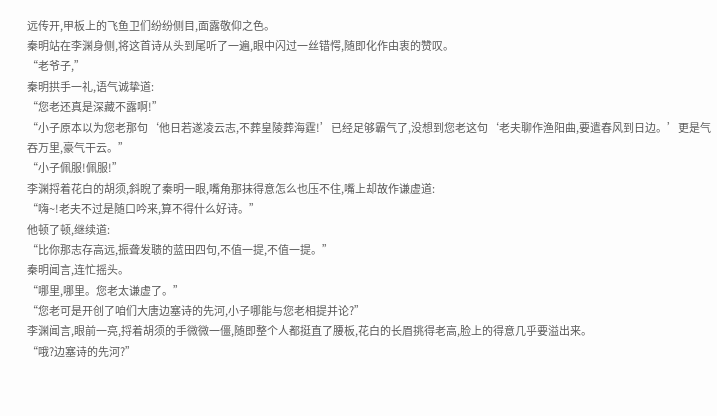远传开,甲板上的飞鱼卫们纷纷侧目,面露敬仰之色。
秦明站在李渊身侧,将这首诗从头到尾听了一遍,眼中闪过一丝错愕,随即化作由衷的赞叹。
“老爷子,”
秦明拱手一礼,语气诚挚道:
“您老还真是深藏不露啊!”
“小子原本以为您老那句‘他日若遂凌云志,不葬皇陵葬海霆!’已经足够霸气了,没想到您老这句‘老夫聊作渔阳曲,要遣春风到日边。’更是气吞万里,豪气干云。”
“小子佩服!佩服!”
李渊捋着花白的胡须,斜睨了秦明一眼,嘴角那抹得意怎么也压不住,嘴上却故作谦虚道:
“嗨~!老夫不过是随口吟来,算不得什么好诗。”
他顿了顿,继续道:
“比你那志存高远,振聋发聩的蓝田四句,不值一提,不值一提。”
秦明闻言,连忙摇头。
“哪里,哪里。您老太谦虚了。”
“您老可是开创了咱们大唐边塞诗的先河,小子哪能与您老相提并论?”
李渊闻言,眼前一亮,捋着胡须的手微微一僵,随即整个人都挺直了腰板,花白的长眉挑得老高,脸上的得意几乎要溢出来。
“哦?边塞诗的先河?”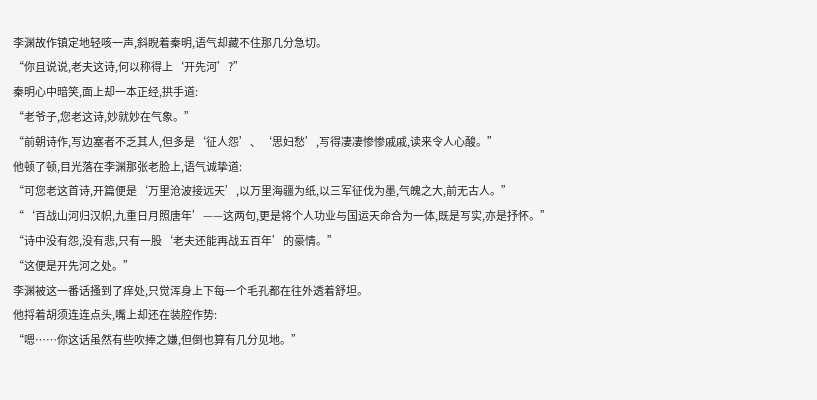李渊故作镇定地轻咳一声,斜睨着秦明,语气却藏不住那几分急切。
“你且说说,老夫这诗,何以称得上‘开先河’?”
秦明心中暗笑,面上却一本正经,拱手道:
“老爷子,您老这诗,妙就妙在气象。”
“前朝诗作,写边塞者不乏其人,但多是‘征人怨’、‘思妇愁’,写得凄凄惨惨戚戚,读来令人心酸。”
他顿了顿,目光落在李渊那张老脸上,语气诚挚道:
“可您老这首诗,开篇便是‘万里沧波接远天’,以万里海疆为纸,以三军征伐为墨,气魄之大,前无古人。”
“‘百战山河归汉帜,九重日月照唐年’——这两句,更是将个人功业与国运天命合为一体,既是写实,亦是抒怀。”
“诗中没有怨,没有悲,只有一股‘老夫还能再战五百年’的豪情。”
“这便是开先河之处。”
李渊被这一番话搔到了痒处,只觉浑身上下每一个毛孔都在往外透着舒坦。
他捋着胡须连连点头,嘴上却还在装腔作势:
“嗯……你这话虽然有些吹捧之嫌,但倒也算有几分见地。”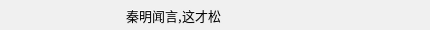秦明闻言,这才松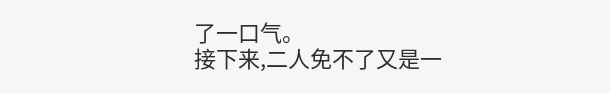了一口气。
接下来,二人免不了又是一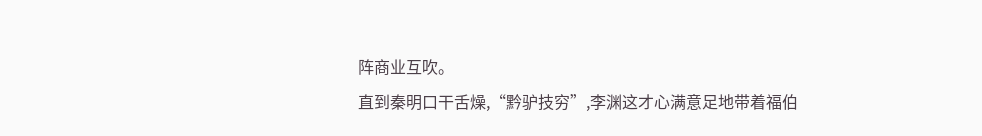阵商业互吹。
直到秦明口干舌燥,“黔驴技穷”,李渊这才心满意足地带着福伯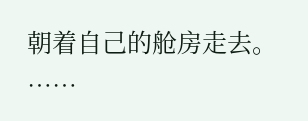朝着自己的舱房走去。
……